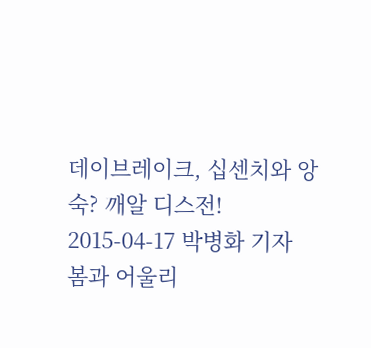데이브레이크, 십센치와 앙숙? 깨알 디스전!
2015-04-17 박병화 기자
봄과 어울리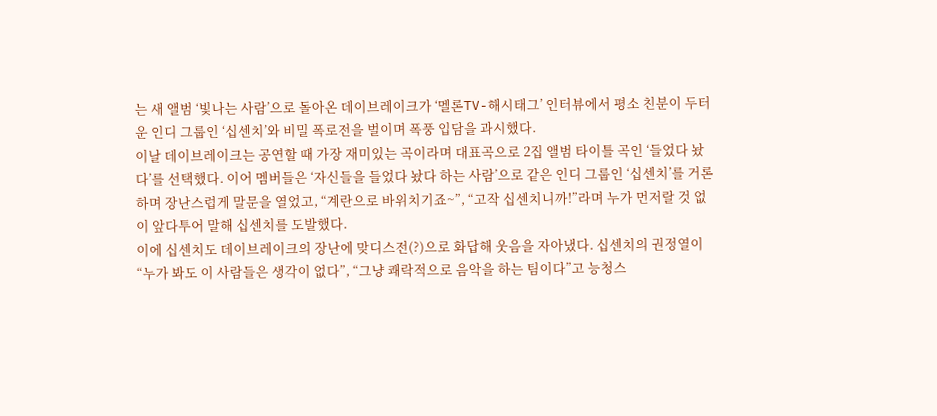는 새 앨범 ‘빛나는 사람’으로 돌아온 데이브레이크가 ‘멜론TV-해시태그’ 인터뷰에서 평소 친분이 두터운 인디 그룹인 ‘십센치’와 비밀 폭로전을 벌이며 폭풍 입담을 과시했다.
이날 데이브레이크는 공연할 때 가장 재미있는 곡이라며 대표곡으로 2집 앨범 타이틀 곡인 ‘들었다 놨다’를 선택했다. 이어 멤버들은 ‘자신들을 들었다 놨다 하는 사람’으로 같은 인디 그룹인 ‘십센치’를 거론하며 장난스럽게 말문을 열었고, “계란으로 바위치기죠~”, “고작 십센치니까!”라며 누가 먼저랄 것 없이 앞다투어 말해 십센치를 도발했다.
이에 십센치도 데이브레이크의 장난에 맞디스전(?)으로 화답해 웃음을 자아냈다. 십센치의 권정열이 “누가 봐도 이 사람들은 생각이 없다”, “그냥 쾌락적으로 음악을 하는 팀이다”고 능청스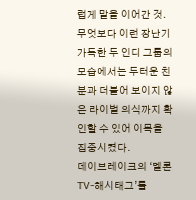럽게 말을 이어간 것. 무엇보다 이런 장난기 가득한 두 인디 그룹의 모습에서는 두터운 친분과 더불어 보이지 않은 라이벌 의식까지 확인할 수 있어 이목을 집중시켰다.
데이브레이크의 ‘멜론TV-해시태그’를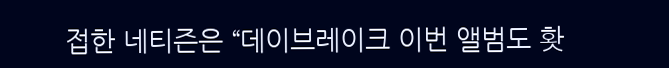접한 네티즌은 “데이브레이크 이번 앨범도 홧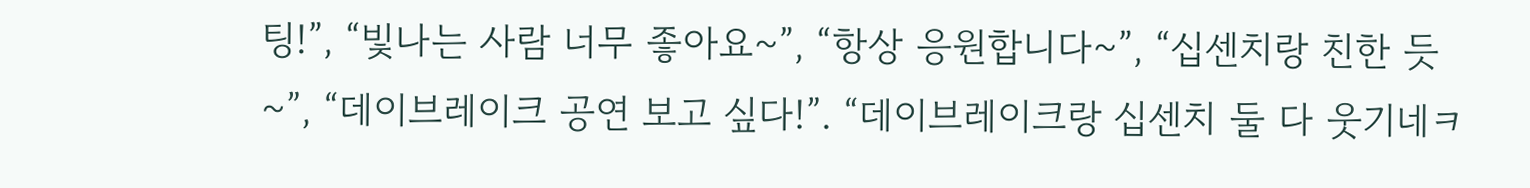팅!”, “빛나는 사람 너무 좋아요~”, “항상 응원합니다~”, “십센치랑 친한 듯~”, “데이브레이크 공연 보고 싶다!”. “데이브레이크랑 십센치 둘 다 웃기네ㅋ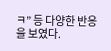ㅋ” 등 다양한 반응을 보였다.